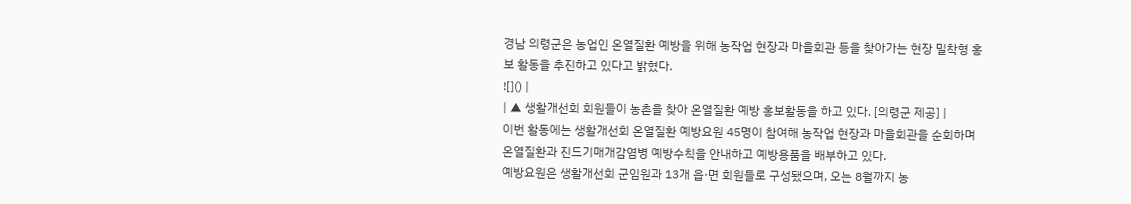경남 의령군은 농업인 온열질환 예방을 위해 농작업 현장과 마을회관 등을 찾아가는 현장 밀착형 홍보 활동을 추진하고 있다고 밝혔다.
![]() |
| ▲ 생활개선회 회원들이 농촌을 찾아 온열질환 예방 홍보활동을 하고 있다. [의령군 제공] |
이번 활동에는 생활개선회 온열질환 예방요원 45명이 참여해 농작업 현장과 마을회관을 순회하며 온열질환과 진드기매개감염병 예방수칙을 안내하고 예방용품을 배부하고 있다.
예방요원은 생활개선회 군임원과 13개 읍·면 회원들로 구성됐으며, 오는 8월까지 농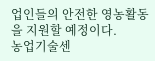업인들의 안전한 영농활동을 지원할 예정이다.
농업기술센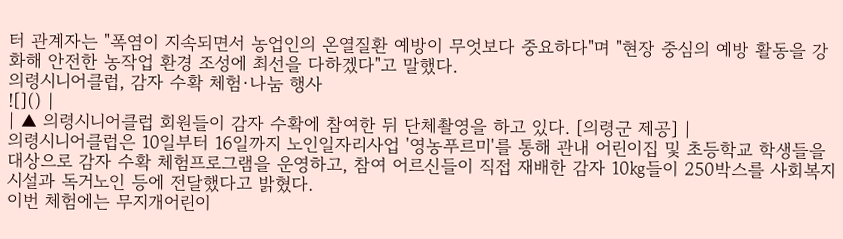터 관계자는 "폭염이 지속되면서 농업인의 온열질환 예방이 무엇보다 중요하다"며 "현장 중심의 예방 활동을 강화해 안전한 농작업 환경 조성에 최선을 다하겠다"고 말했다.
의령시니어클럽, 감자 수확 체험·나눔 행사
![]() |
| ▲ 의령시니어클럽 회원들이 감자 수확에 참여한 뒤 단체촬영을 하고 있다. [의령군 제공] |
의령시니어클럽은 10일부터 16일까지 노인일자리사업 '영농푸르미'를 통해 관내 어린이집 및 초등학교 학생들을 대상으로 감자 수확 체험프로그램을 운영하고, 참여 어르신들이 직접 재배한 감자 10㎏들이 250박스를 사회복지시설과 독거노인 등에 전달했다고 밝혔다.
이번 체험에는 무지개어린이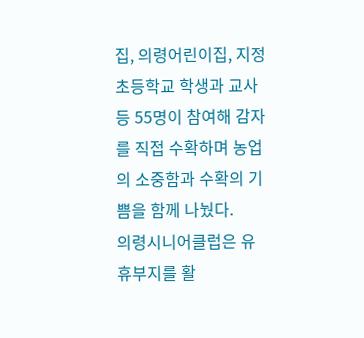집, 의령어린이집, 지정초등학교 학생과 교사 등 55명이 참여해 감자를 직접 수확하며 농업의 소중함과 수확의 기쁨을 함께 나눴다.
의령시니어클럽은 유휴부지를 활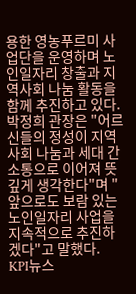용한 영농푸르미 사업단을 운영하며 노인일자리 창출과 지역사회 나눔 활동을 함께 추진하고 있다.
박정희 관장은 "어르신들의 정성이 지역사회 나눔과 세대 간 소통으로 이어져 뜻깊게 생각한다"며 "앞으로도 보람 있는 노인일자리 사업을 지속적으로 추진하겠다"고 말했다.
KPI뉴스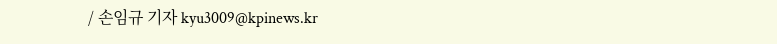/ 손임규 기자 kyu3009@kpinews.kr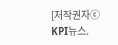[저작권자ⓒ KPI뉴스.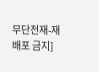무단전재-재배포 금지]